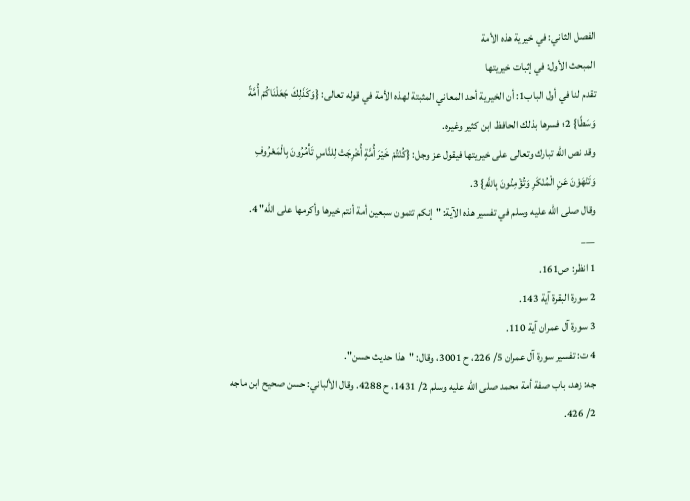الفصل الثاني: في خيرية هذه الأمة
المبحث الأول: في إثبات خيريتها
تقدم لنا في أول الباب1: أن الخيرية أحد المعاني المثبتة لهذه الأمة في قوله تعالى: {وَكَذَلِكَ جَعَلْنَاكُمْ أُمَّةً وَسَطًا} 2؛ فسرها بذلك الحافظ ابن كثير وغيره.
وقد نص الله تبارك وتعالى على خيريتها فيقول عز وجل: {كُنْتُمْ خَيْرَ أُمَّةٍ أُخْرِجَتْ لِلنَّاسِ تَأْمُرُونَ بِالْمَعْرُوفِ وَتَنْهَوْنَ عَنِ الْمُنْكَرِ وَتُؤْمِنُونَ بِاللَّهِ} 3.
وقال صلى الله عليه وسلم في تفسير هذه الآية: "إنكم تتمون سبعين أمة أنتم خيرها وأكرمها على الله" 4.
___
1 انظر: ص161.
2 سورة البقرة آية 143.
3 سورة آل عمران آية 110.
4 ت: تفسير سورة آل عمران 5/ 226، ح 3001، وقال: "هذا حديث حسن".
جه: زهد، باب صفة أمة محمد صلى الله عليه وسلم 2/ 1431، ح 4288. وقال الألباني: حسن صحيح ابن ماجه 2/ 426.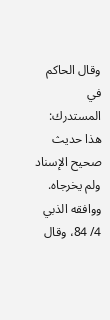وقال الحاكم في المستدرك: هذا حديث صحيح الإسناد ولم يخرجاه. ووافقه الذبي 4/ 84، وقال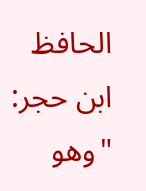الحافظ ابن حجر: "وهو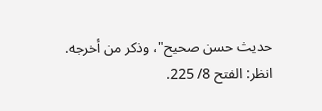حديث حسن صحيح"، وذكر من أخرجه. انظر: الفتح 8/ 225.